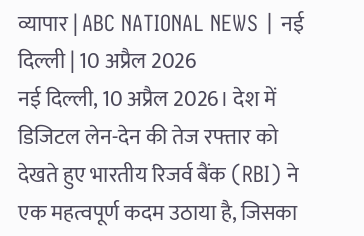व्यापार | ABC NATIONAL NEWS | नई दिल्ली | 10 अप्रैल 2026
नई दिल्ली, 10 अप्रैल 2026। देश में डिजिटल लेन-देन की तेज रफ्तार को देखते हुए भारतीय रिजर्व बैंक (RBI) ने एक महत्वपूर्ण कदम उठाया है, जिसका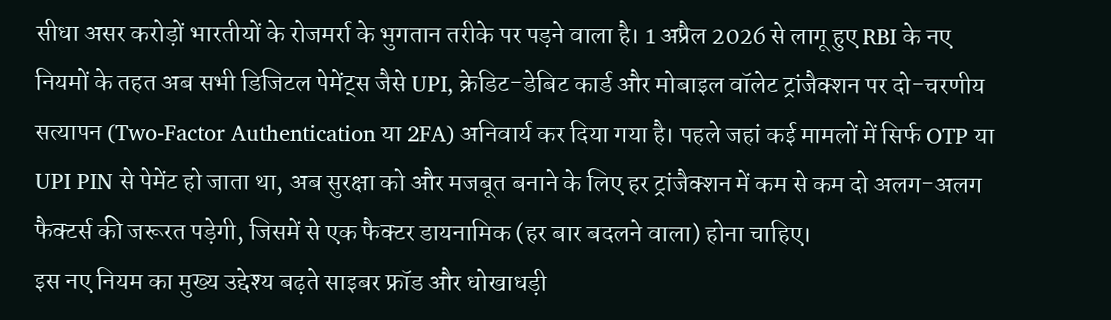सीधा असर करोड़ों भारतीयों के रोजमर्रा के भुगतान तरीके पर पड़ने वाला है। 1 अप्रैल 2026 से लागू हुए RBI के नए नियमों के तहत अब सभी डिजिटल पेमेंट्स जैसे UPI, क्रेडिट-डेबिट कार्ड और मोबाइल वॉलेट ट्रांजैक्शन पर दो-चरणीय सत्यापन (Two-Factor Authentication या 2FA) अनिवार्य कर दिया गया है। पहले जहां कई मामलों में सिर्फ OTP या UPI PIN से पेमेंट हो जाता था, अब सुरक्षा को और मजबूत बनाने के लिए हर ट्रांजैक्शन में कम से कम दो अलग-अलग फैक्टर्स की जरूरत पड़ेगी, जिसमें से एक फैक्टर डायनामिक (हर बार बदलने वाला) होना चाहिए।
इस नए नियम का मुख्य उद्देश्य बढ़ते साइबर फ्रॉड और धोखाधड़ी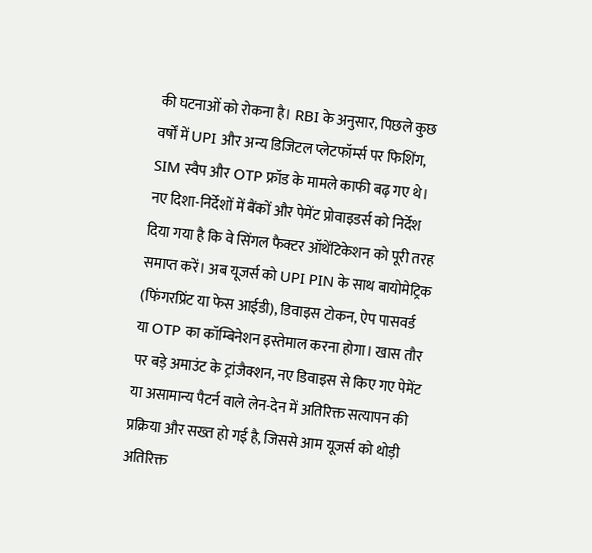की घटनाओं को रोकना है। RBI के अनुसार, पिछले कुछ वर्षों में UPI और अन्य डिजिटल प्लेटफॉर्म्स पर फिशिंग, SIM स्वैप और OTP फ्रॉड के मामले काफी बढ़ गए थे। नए दिशा-निर्देशों में बैंकों और पेमेंट प्रोवाइडर्स को निर्देश दिया गया है कि वे सिंगल फैक्टर ऑथेंटिकेशन को पूरी तरह समाप्त करें। अब यूजर्स को UPI PIN के साथ बायोमेट्रिक (फिंगरप्रिंट या फेस आईडी), डिवाइस टोकन, ऐप पासवर्ड या OTP का कॉम्बिनेशन इस्तेमाल करना होगा। खास तौर पर बड़े अमाउंट के ट्रांजैक्शन, नए डिवाइस से किए गए पेमेंट या असामान्य पैटर्न वाले लेन-देन में अतिरिक्त सत्यापन की प्रक्रिया और सख्त हो गई है, जिससे आम यूजर्स को थोड़ी अतिरिक्त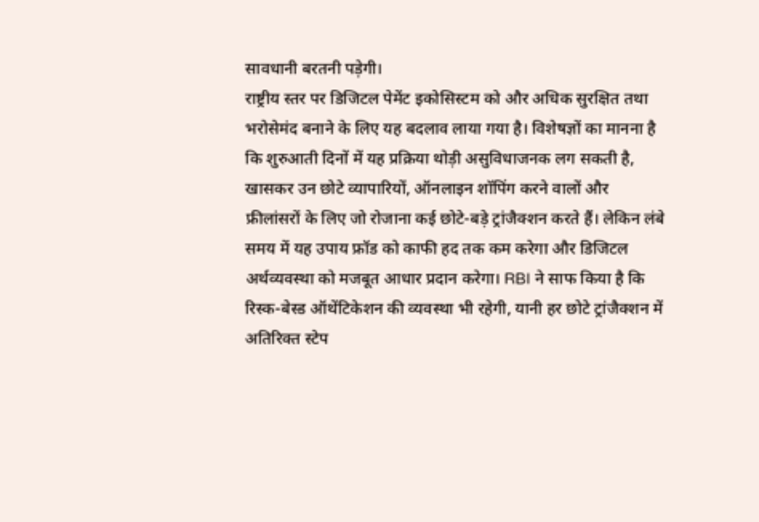सावधानी बरतनी पड़ेगी।
राष्ट्रीय स्तर पर डिजिटल पेमेंट इकोसिस्टम को और अधिक सुरक्षित तथा भरोसेमंद बनाने के लिए यह बदलाव लाया गया है। विशेषज्ञों का मानना है कि शुरुआती दिनों में यह प्रक्रिया थोड़ी असुविधाजनक लग सकती है, खासकर उन छोटे व्यापारियों, ऑनलाइन शॉपिंग करने वालों और फ्रीलांसरों के लिए जो रोजाना कई छोटे-बड़े ट्रांजैक्शन करते हैं। लेकिन लंबे समय में यह उपाय फ्रॉड को काफी हद तक कम करेगा और डिजिटल अर्थव्यवस्था को मजबूत आधार प्रदान करेगा। RBI ने साफ किया है कि रिस्क-बेस्ड ऑथेंटिकेशन की व्यवस्था भी रहेगी, यानी हर छोटे ट्रांजैक्शन में अतिरिक्त स्टेप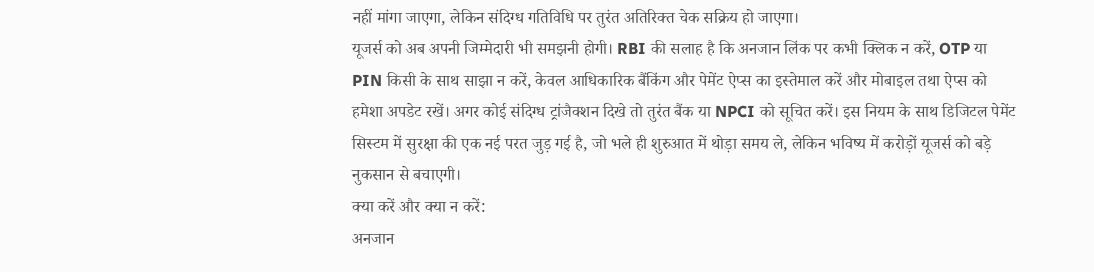नहीं मांगा जाएगा, लेकिन संदिग्ध गतिविधि पर तुरंत अतिरिक्त चेक सक्रिय हो जाएगा।
यूजर्स को अब अपनी जिम्मेदारी भी समझनी होगी। RBI की सलाह है कि अनजान लिंक पर कभी क्लिक न करें, OTP या PIN किसी के साथ साझा न करें, केवल आधिकारिक बैंकिंग और पेमेंट ऐप्स का इस्तेमाल करें और मोबाइल तथा ऐप्स को हमेशा अपडेट रखें। अगर कोई संदिग्ध ट्रांजैक्शन दिखे तो तुरंत बैंक या NPCI को सूचित करें। इस नियम के साथ डिजिटल पेमेंट सिस्टम में सुरक्षा की एक नई परत जुड़ गई है, जो भले ही शुरुआत में थोड़ा समय ले, लेकिन भविष्य में करोड़ों यूजर्स को बड़े नुकसान से बचाएगी।
क्या करें और क्या न करें:
अनजान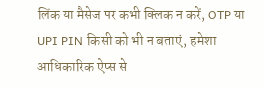लिंक या मैसेज पर कभी क्लिक न करें, OTP या UPI PIN किसी को भी न बताएं, हमेशा आधिकारिक ऐप्स से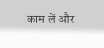काम लें और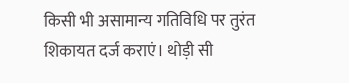किसी भी असामान्य गतिविधि पर तुरंत शिकायत दर्ज कराएं। थोड़ी सी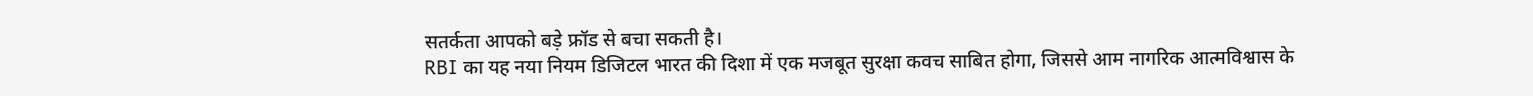सतर्कता आपको बड़े फ्रॉड से बचा सकती है।
RBI का यह नया नियम डिजिटल भारत की दिशा में एक मजबूत सुरक्षा कवच साबित होगा, जिससे आम नागरिक आत्मविश्वास के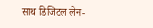साथ डिजिटल लेन-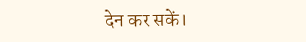देन कर सकें।